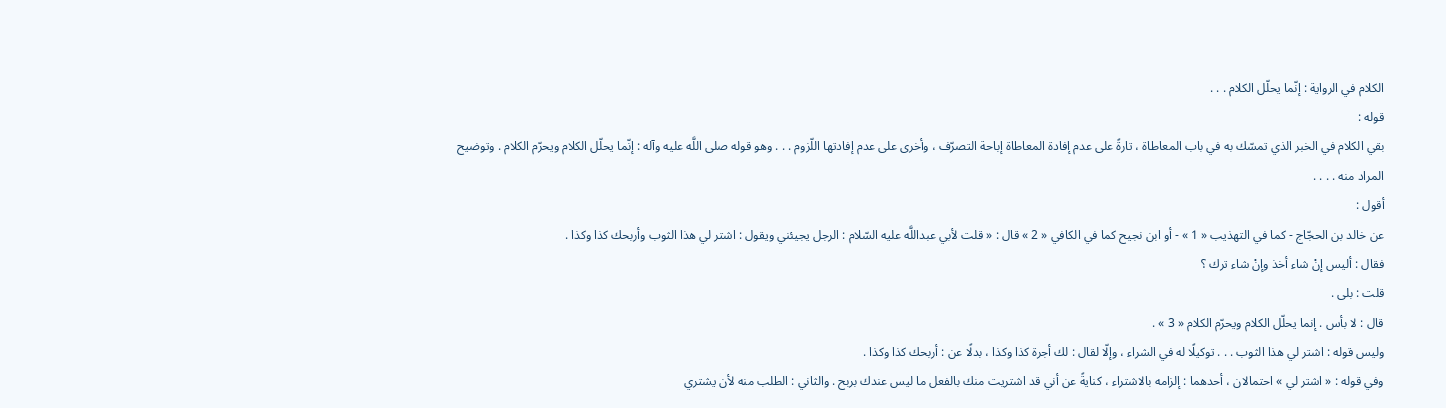الكلام في الرواية : إنّما يحلّل الكلام . . .
قوله :
بقي الكلام في الخبر الذي تمسّك به في باب المعاطاة ، تارةً على عدم إفادة المعاطاة إباحة التصرّف ، وأخرى على عدم إفادتها اللّزوم . . . وهو قوله صلى اللَّه عليه وآله : إنّما يحلّل الكلام ويحرّم الكلام . وتوضيح المراد منه . . . .
أقول :
عن خالد بن الحجّاج - كما في التهذيب « 1 » - أو ابن نجيح كما في الكافي « 2 » قال : « قلت لأبي عبداللَّه عليه السّلام : الرجل يجيئني ويقول : اشتر لي هذا الثوب وأربحك كذا وكذا .
فقال : أليس إنْ شاء أخذ وإنْ شاء ترك ؟
قلت : بلى .
قال : لا بأس . إنما يحلّل الكلام ويحرّم الكلام « 3 » .
وليس قوله : اشتر لي هذا الثوب . . . توكيلًا له في الشراء ، وإلّا لقال : لك أجرة كذا وكذا ، بدلًا عن : أربحك كذا وكذا .
وفي قوله : « اشتر لي » احتمالان ، أحدهما : إلزامه بالاشتراء ، كنايةً عن أني قد اشتريت منك بالفعل ما ليس عندك بربح . والثاني : الطلب منه لأن يشتري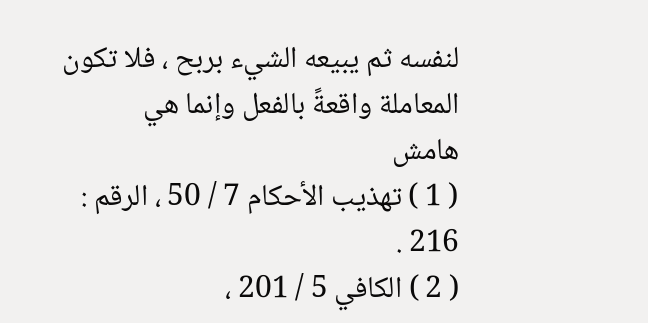لنفسه ثم يبيعه الشيء بربح ، فلا تكون المعاملة واقعةً بالفعل وإنما هي
هامش
( 1 ) تهذيب الأحكام 7 / 50 ، الرقم : 216 .
( 2 ) الكافي 5 / 201 ،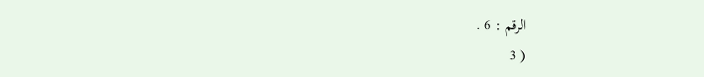الرقم : 6 .
( 3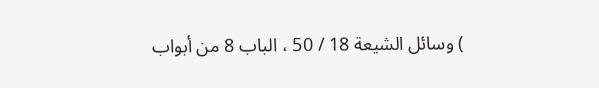) وسائل الشيعة 18 / 50 ، الباب 8 من أبواب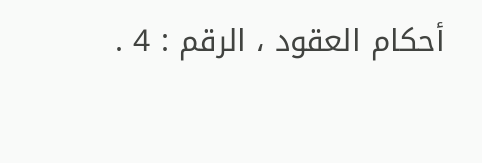أحكام العقود ، الرقم : 4 .